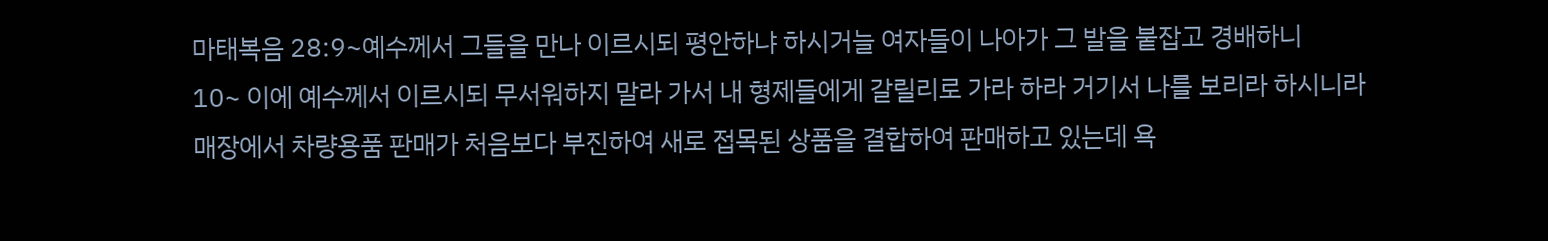마태복음 28:9~예수께서 그들을 만나 이르시되 평안하냐 하시거늘 여자들이 나아가 그 발을 붙잡고 경배하니
10~ 이에 예수께서 이르시되 무서워하지 말라 가서 내 형제들에게 갈릴리로 가라 하라 거기서 나를 보리라 하시니라
매장에서 차량용품 판매가 처음보다 부진하여 새로 접목된 상품을 결합하여 판매하고 있는데 욕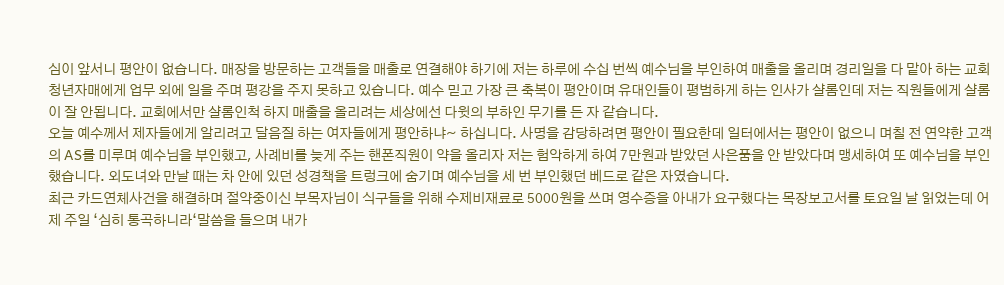심이 앞서니 평안이 없습니다. 매장을 방문하는 고객들을 매출로 연결해야 하기에 저는 하루에 수십 번씩 예수님을 부인하여 매출을 올리며 경리일을 다 맡아 하는 교회청년자매에게 업무 외에 일을 주며 평강을 주지 못하고 있습니다. 예수 믿고 가장 큰 축복이 평안이며 유대인들이 평범하게 하는 인사가 샬롬인데 저는 직원들에게 샬롬이 잘 안됩니다. 교회에서만 샬롬인척 하지 매출을 올리려는 세상에선 다윗의 부하인 무기를 든 자 같습니다.
오늘 예수께서 제자들에게 알리려고 달음질 하는 여자들에게 평안하냐~ 하십니다. 사명을 감당하려면 평안이 필요한데 일터에서는 평안이 없으니 며칠 전 연약한 고객의 AS를 미루며 예수님을 부인했고, 사례비를 늦게 주는 핸폰직원이 약을 올리자 저는 험악하게 하여 7만원과 받았던 사은품을 안 받았다며 맹세하여 또 예수님을 부인했습니다. 외도녀와 만날 때는 차 안에 있던 성경책을 트렁크에 숨기며 예수님을 세 번 부인했던 베드로 같은 자였습니다.
최근 카드연체사건을 해결하며 절약중이신 부목자님이 식구들을 위해 수제비재료로 5000원을 쓰며 영수증을 아내가 요구했다는 목장보고서를 토요일 날 읽었는데 어제 주일 ‘심히 통곡하니라‘말씀을 들으며 내가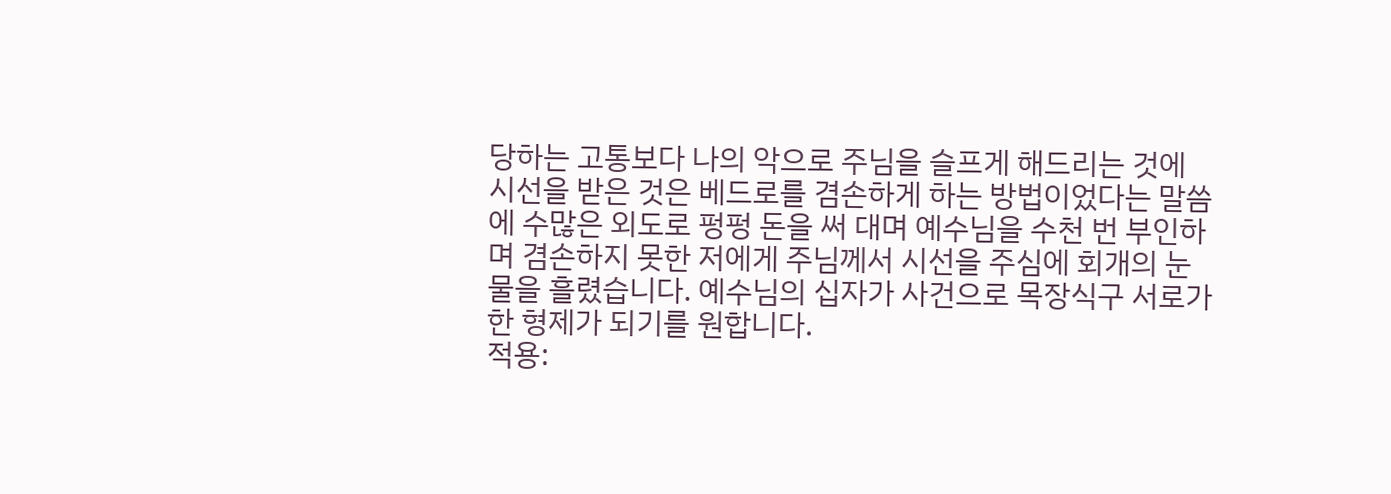당하는 고통보다 나의 악으로 주님을 슬프게 해드리는 것에 시선을 받은 것은 베드로를 겸손하게 하는 방법이었다는 말씀에 수많은 외도로 펑펑 돈을 써 대며 예수님을 수천 번 부인하며 겸손하지 못한 저에게 주님께서 시선을 주심에 회개의 눈물을 흘렸습니다. 예수님의 십자가 사건으로 목장식구 서로가 한 형제가 되기를 원합니다.
적용: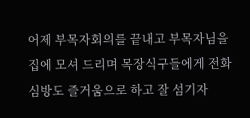어제 부목자회의를 끝내고 부목자님을 집에 모셔 드리며 목장식구들에게 전화심방도 즐거움으로 하고 잘 섬기자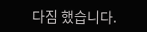다짐 했습니다.